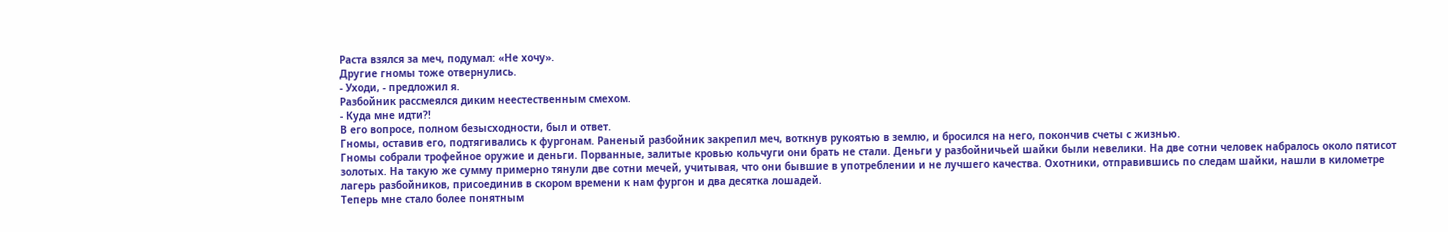Раста взялся за меч, подумал: «Не хочу».
Другие гномы тоже отвернулись.
- Уходи, - предложил я.
Разбойник рассмеялся диким неестественным смехом.
- Куда мне идти?!
В его вопросе, полном безысходности, был и ответ.
Гномы, оставив его, подтягивались к фургонам. Раненый разбойник закрепил меч, воткнув рукоятью в землю, и бросился на него, покончив счеты с жизнью.
Гномы собрали трофейное оружие и деньги. Порванные, залитые кровью кольчуги они брать не стали. Деньги у разбойничьей шайки были невелики. На две сотни человек набралось около пятисот золотых. На такую же сумму примерно тянули две сотни мечей, учитывая, что они бывшие в употреблении и не лучшего качества. Охотники, отправившись по следам шайки, нашли в километре лагерь разбойников, присоединив в скором времени к нам фургон и два десятка лошадей.
Теперь мне стало более понятным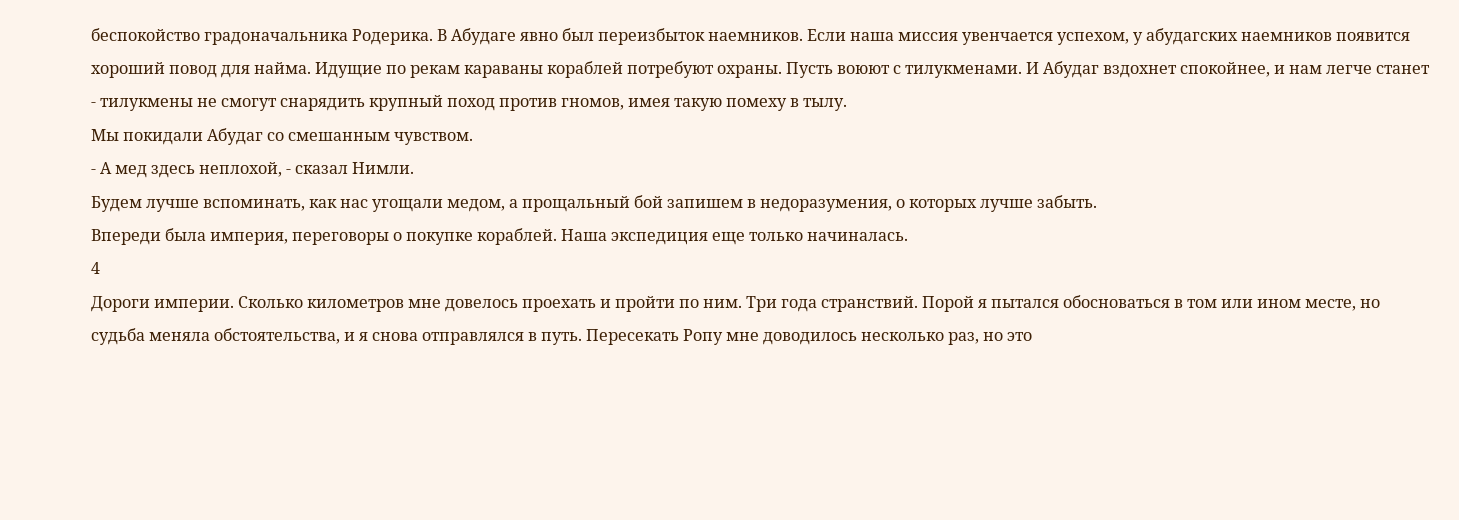беспокойство градоначальника Родерика. В Абудаге явно был переизбыток наемников. Если наша миссия увенчается успехом, у абудагских наемников появится хороший повод для найма. Идущие по рекам караваны кораблей потребуют охраны. Пусть воюют с тилукменами. И Абудаг вздохнет спокойнее, и нам легче станет - тилукмены не смогут снарядить крупный поход против гномов, имея такую помеху в тылу.
Мы покидали Абудаг со смешанным чувством.
- А мед здесь неплохой, - сказал Нимли.
Будем лучше вспоминать, как нас угощали медом, а прощальный бой запишем в недоразумения, о которых лучше забыть.
Впереди была империя, переговоры о покупке кораблей. Наша экспедиция еще только начиналась.
4
Дороги империи. Сколько километров мне довелось проехать и пройти по ним. Три года странствий. Порой я пытался обосноваться в том или ином месте, но судьба меняла обстоятельства, и я снова отправлялся в путь. Пересекать Ропу мне доводилось несколько раз, но это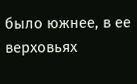было южнее, в ее верховьях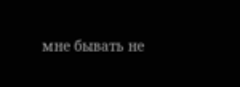мне бывать не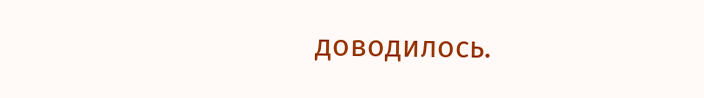доводилось.